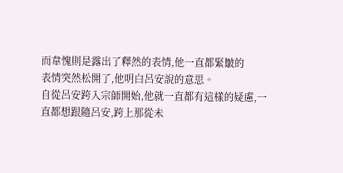而韋愧則是露出了釋然的表情,他一直都緊皺的
表情突然松開了,他明白呂安說的意思。
自從呂安跨入宗師開始,他就一直都有這樣的疑慮,一直都想跟隨呂安,跨上那從未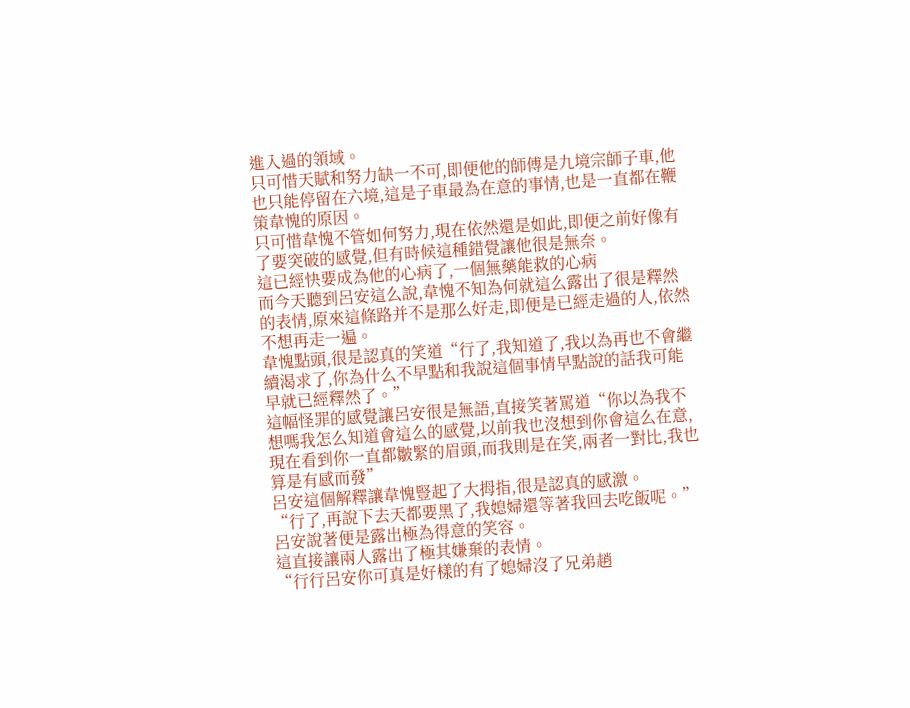進入過的領域。
只可惜天賦和努力缺一不可,即便他的師傅是九境宗師子車,他也只能停留在六境,這是子車最為在意的事情,也是一直都在鞭策韋愧的原因。
只可惜韋愧不管如何努力,現在依然還是如此,即便之前好像有了要突破的感覺,但有時候這種錯覺讓他很是無奈。
這已經快要成為他的心病了,一個無藥能救的心病
而今天聽到呂安這么說,韋愧不知為何就這么露出了很是釋然的表情,原來這條路并不是那么好走,即便是已經走過的人,依然不想再走一遍。
韋愧點頭,很是認真的笑道“行了,我知道了,我以為再也不會繼續渴求了,你為什么不早點和我說這個事情早點說的話我可能早就已經釋然了。”
這幅怪罪的感覺讓呂安很是無語,直接笑著罵道“你以為我不想嗎我怎么知道會這么的感覺,以前我也沒想到你會這么在意,現在看到你一直都皺緊的眉頭,而我則是在笑,兩者一對比,我也算是有感而發”
呂安這個解釋讓韋愧豎起了大拇指,很是認真的感激。
“行了,再說下去天都要黑了,我媳婦還等著我回去吃飯呢。”呂安說著便是露出極為得意的笑容。
這直接讓兩人露出了極其嫌棄的表情。
“行行呂安你可真是好樣的有了媳婦沒了兄弟趙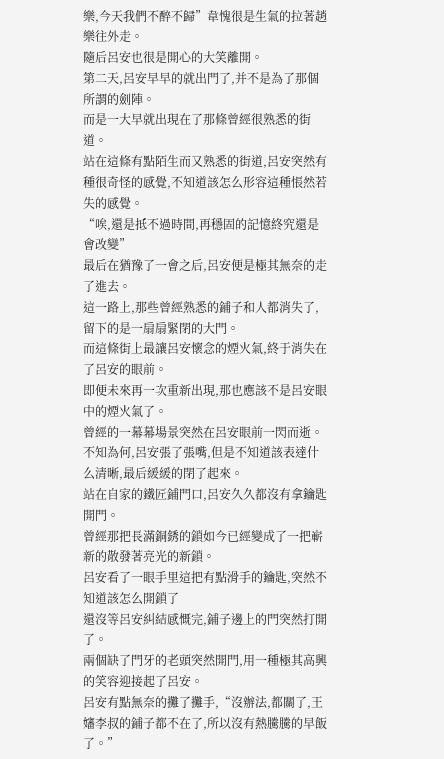樂,今天我們不醉不歸”韋愧很是生氣的拉著趙樂往外走。
隨后呂安也很是開心的大笑離開。
第二天,呂安早早的就出門了,并不是為了那個所謂的劍陣。
而是一大早就出現在了那條曾經很熟悉的街道。
站在這條有點陌生而又熟悉的街道,呂安突然有種很奇怪的感覺,不知道該怎么形容這種悵然若失的感覺。
“唉,還是抵不過時間,再穩固的記憶終究還是會改變”
最后在猶豫了一會之后,呂安便是極其無奈的走了進去。
這一路上,那些曾經熟悉的鋪子和人都消失了,留下的是一扇扇緊閉的大門。
而這條街上最讓呂安懷念的煙火氣,終于消失在了呂安的眼前。
即便未來再一次重新出現,那也應該不是呂安眼中的煙火氣了。
曾經的一幕幕場景突然在呂安眼前一閃而逝。
不知為何,呂安張了張嘴,但是不知道該表達什么清晰,最后緩緩的閉了起來。
站在自家的鐵匠鋪門口,呂安久久都沒有拿鑰匙開門。
曾經那把長滿銅銹的鎖如今已經變成了一把嶄新的散發著亮光的新鎖。
呂安看了一眼手里這把有點滑手的鑰匙,突然不知道該怎么開鎖了
還沒等呂安糾結感慨完,鋪子邊上的門突然打開了。
兩個缺了門牙的老頭突然開門,用一種極其高興的笑容迎接起了呂安。
呂安有點無奈的攤了攤手,“沒辦法,都關了,王嬸李叔的鋪子都不在了,所以沒有熱騰騰的早飯了。”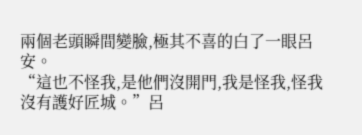兩個老頭瞬間變臉,極其不喜的白了一眼呂安。
“這也不怪我,是他們沒開門,我是怪我,怪我沒有護好匠城。”呂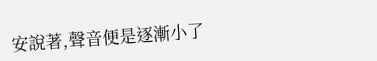安說著,聲音便是逐漸小了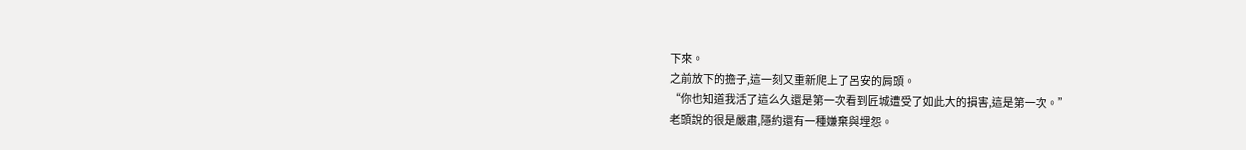下來。
之前放下的擔子,這一刻又重新爬上了呂安的肩頭。
“你也知道我活了這么久還是第一次看到匠城遭受了如此大的損害,這是第一次。”
老頭說的很是嚴肅,隱約還有一種嫌棄與埋怨。